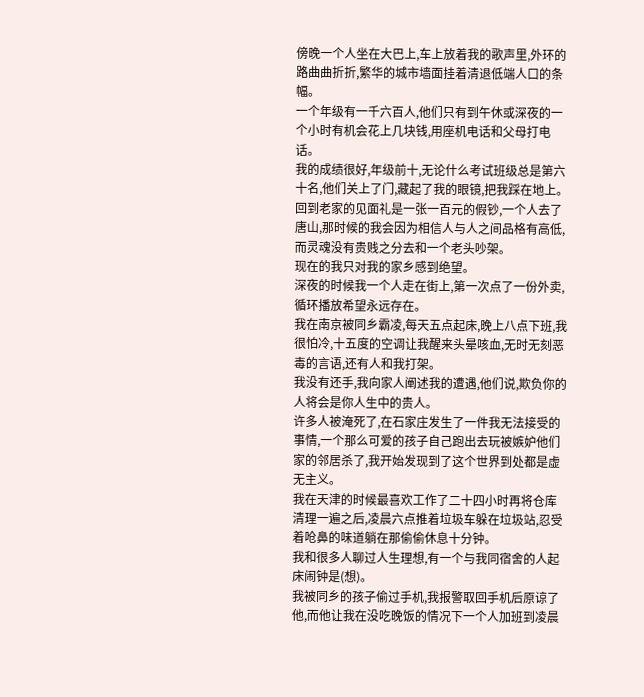傍晚一个人坐在大巴上,车上放着我的歌声里,外环的路曲曲折折,繁华的城市墙面挂着清退低端人口的条幅。
一个年级有一千六百人,他们只有到午休或深夜的一个小时有机会花上几块钱,用座机电话和父母打电话。
我的成绩很好,年级前十,无论什么考试班级总是第六十名,他们关上了门,藏起了我的眼镜,把我踩在地上。
回到老家的见面礼是一张一百元的假钞,一个人去了唐山,那时候的我会因为相信人与人之间品格有高低,而灵魂没有贵贱之分去和一个老头吵架。
现在的我只对我的家乡感到绝望。
深夜的时候我一个人走在街上,第一次点了一份外卖,循环播放希望永远存在。
我在南京被同乡霸凌,每天五点起床,晚上八点下班,我很怕冷,十五度的空调让我醒来头晕咳血,无时无刻恶毒的言语,还有人和我打架。
我没有还手,我向家人阐述我的遭遇,他们说,欺负你的人将会是你人生中的贵人。
许多人被淹死了,在石家庄发生了一件我无法接受的事情,一个那么可爱的孩子自己跑出去玩被嫉妒他们家的邻居杀了,我开始发现到了这个世界到处都是虚无主义。
我在天津的时候最喜欢工作了二十四小时再将仓库清理一遍之后,凌晨六点推着垃圾车躲在垃圾站,忍受着呛鼻的味道躺在那偷偷休息十分钟。
我和很多人聊过人生理想,有一个与我同宿舍的人起床闹钟是(想)。
我被同乡的孩子偷过手机,我报警取回手机后原谅了他,而他让我在没吃晚饭的情况下一个人加班到凌晨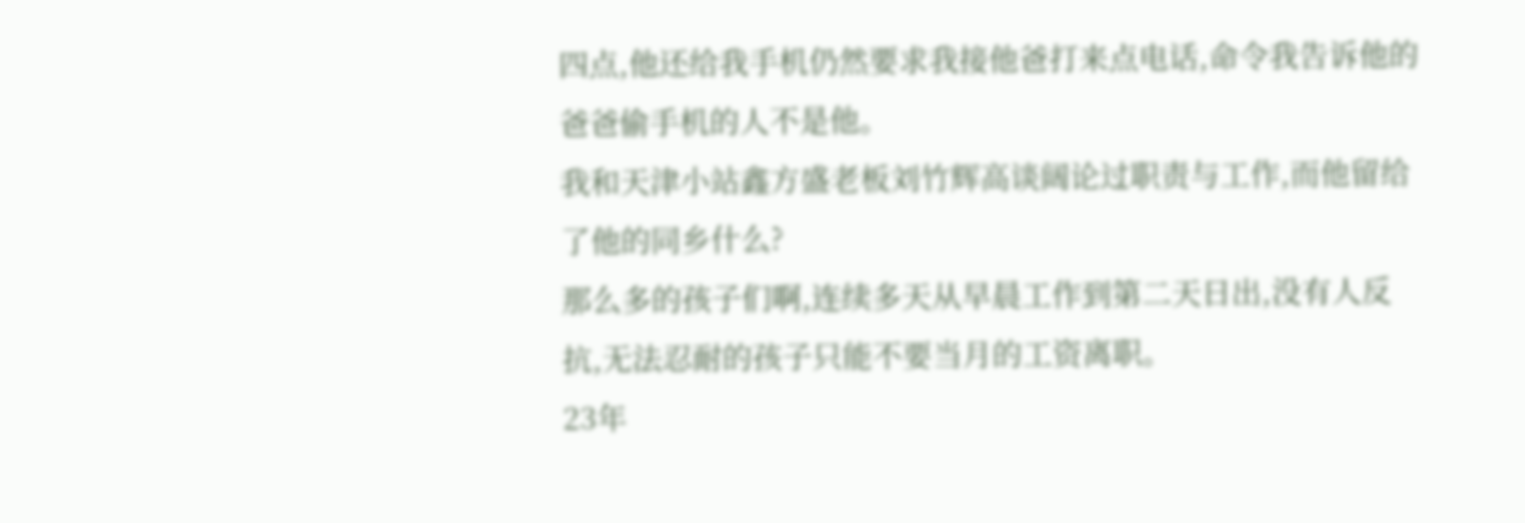四点,他还给我手机仍然要求我接他爸打来点电话,命令我告诉他的爸爸偷手机的人不是他。
我和天津小站鑫方盛老板刘竹辉高谈阔论过职责与工作,而他留给了他的同乡什么?
那么多的孩子们啊,连续多天从早晨工作到第二天日出,没有人反抗,无法忍耐的孩子只能不要当月的工资离职。
23年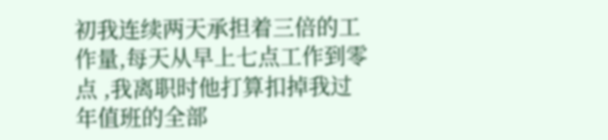初我连续两天承担着三倍的工作量,每天从早上七点工作到零点 ,我离职时他打算扣掉我过年值班的全部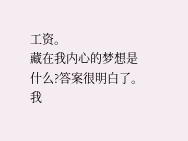工资。
藏在我内心的梦想是什么?答案很明白了。
我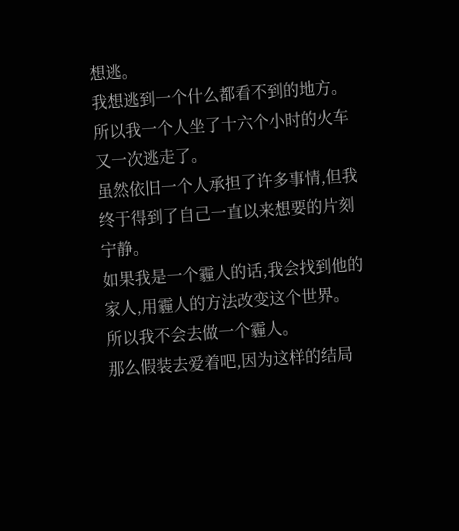想逃。
我想逃到一个什么都看不到的地方。
所以我一个人坐了十六个小时的火车又一次逃走了。
虽然依旧一个人承担了许多事情,但我终于得到了自己一直以来想要的片刻宁静。
如果我是一个霾人的话,我会找到他的家人,用霾人的方法改变这个世界。
所以我不会去做一个霾人。
那么假装去爱着吧,因为这样的结局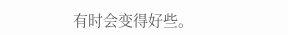有时会变得好些。